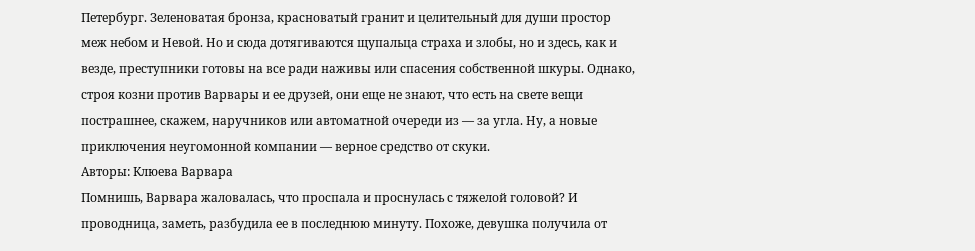Петербург. Зеленоватая бронза, красноватый гранит и целительный для души простор меж небом и Невой. Но и сюда дотягиваются щупальца страха и злобы, но и здесь, как и везде, преступники готовы на все ради наживы или спасения собственной шкуры. Однако, строя козни против Варвары и ее друзей, они еще не знают, что есть на свете вещи пострашнее, скажем, наручников или автоматной очереди из — за угла. Ну, а новые приключения неугомонной компании — верное средство от скуки.
Авторы: Клюева Варвара
Помнишь, Варвара жаловалась, что проспала и проснулась с тяжелой головой? И проводница, заметь, разбудила ее в последнюю минуту. Похоже, девушка получила от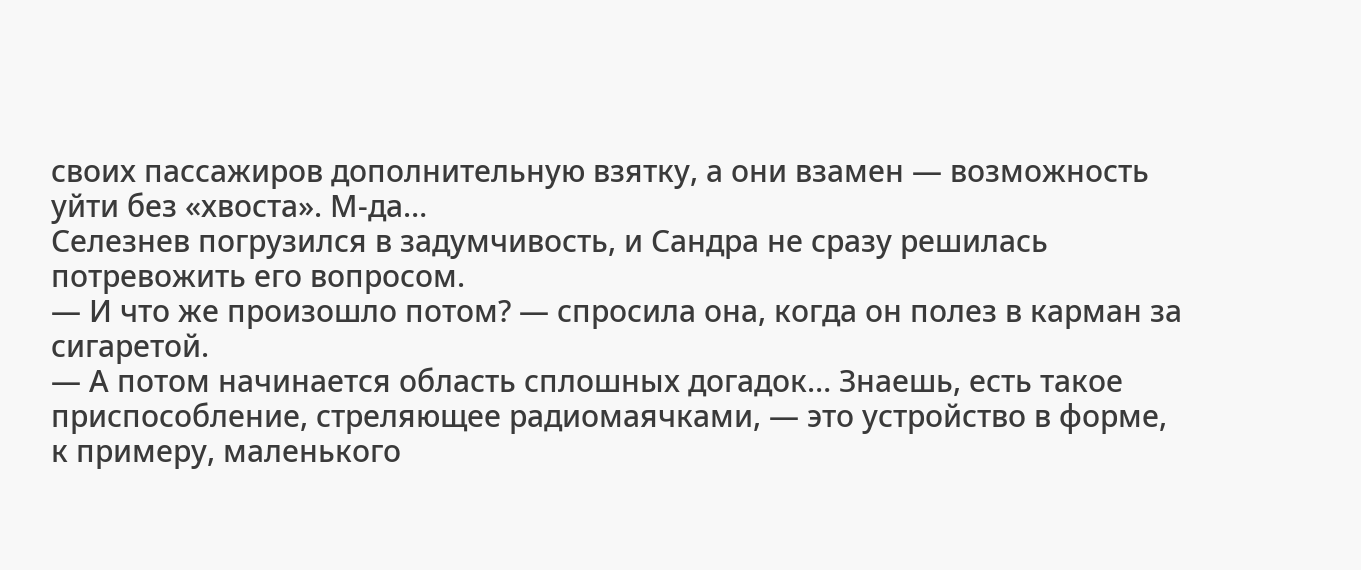своих пассажиров дополнительную взятку, а они взамен — возможность уйти без «хвоста». М-да…
Селезнев погрузился в задумчивость, и Сандра не сразу решилась потревожить его вопросом.
— И что же произошло потом? — спросила она, когда он полез в карман за сигаретой.
— А потом начинается область сплошных догадок… Знаешь, есть такое приспособление, стреляющее радиомаячками, — это устройство в форме, к примеру, маленького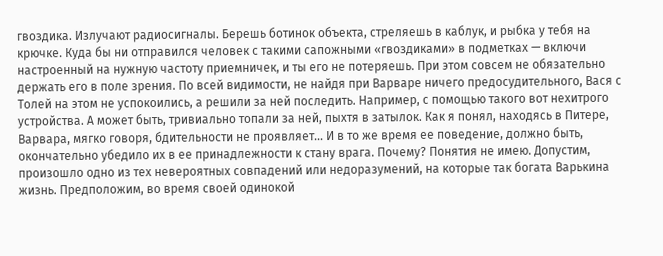гвоздика. Излучают радиосигналы. Берешь ботинок объекта, стреляешь в каблук, и рыбка у тебя на крючке. Куда бы ни отправился человек с такими сапожными «гвоздиками» в подметках — включи настроенный на нужную частоту приемничек, и ты его не потеряешь. При этом совсем не обязательно держать его в поле зрения. По всей видимости, не найдя при Варваре ничего предосудительного, Вася с Толей на этом не успокоились, а решили за ней последить. Например, с помощью такого вот нехитрого устройства. А может быть, тривиально топали за ней, пыхтя в затылок. Как я понял, находясь в Питере, Варвара, мягко говоря, бдительности не проявляет… И в то же время ее поведение, должно быть, окончательно убедило их в ее принадлежности к стану врага. Почему? Понятия не имею. Допустим, произошло одно из тех невероятных совпадений или недоразумений, на которые так богата Варькина жизнь. Предположим, во время своей одинокой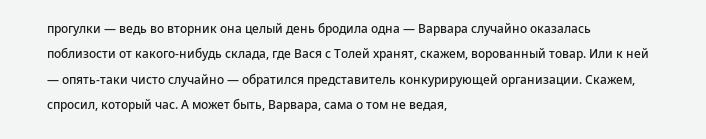прогулки — ведь во вторник она целый день бродила одна — Варвара случайно оказалась поблизости от какого-нибудь склада, где Вася с Толей хранят, скажем, ворованный товар. Или к ней — опять-таки чисто случайно — обратился представитель конкурирующей организации. Скажем, спросил, который час. А может быть, Варвара, сама о том не ведая,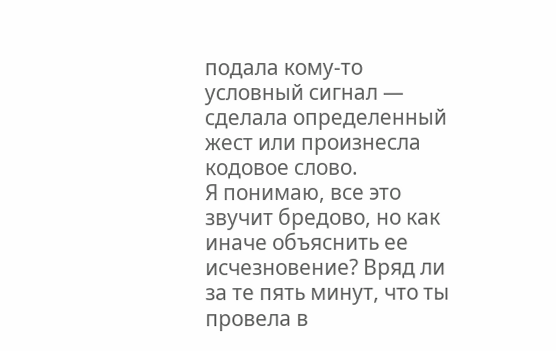подала кому-то условный сигнал — сделала определенный жест или произнесла кодовое слово.
Я понимаю, все это звучит бредово, но как иначе объяснить ее исчезновение? Вряд ли за те пять минут, что ты провела в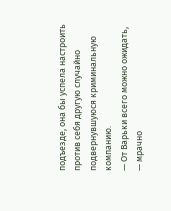подъезде, она бы успела настроить против себя другую случайно подвернувшуюся криминальную компанию.
— От Варьки всего можно ожидать, — мрачно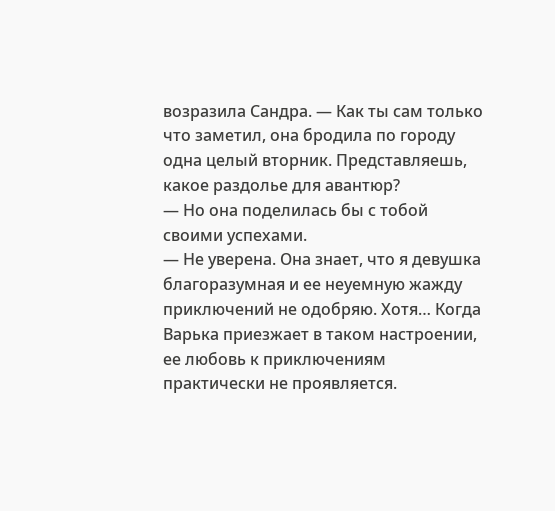возразила Сандра. — Как ты сам только что заметил, она бродила по городу одна целый вторник. Представляешь, какое раздолье для авантюр?
— Но она поделилась бы с тобой своими успехами.
— Не уверена. Она знает, что я девушка благоразумная и ее неуемную жажду приключений не одобряю. Хотя… Когда Варька приезжает в таком настроении, ее любовь к приключениям практически не проявляется.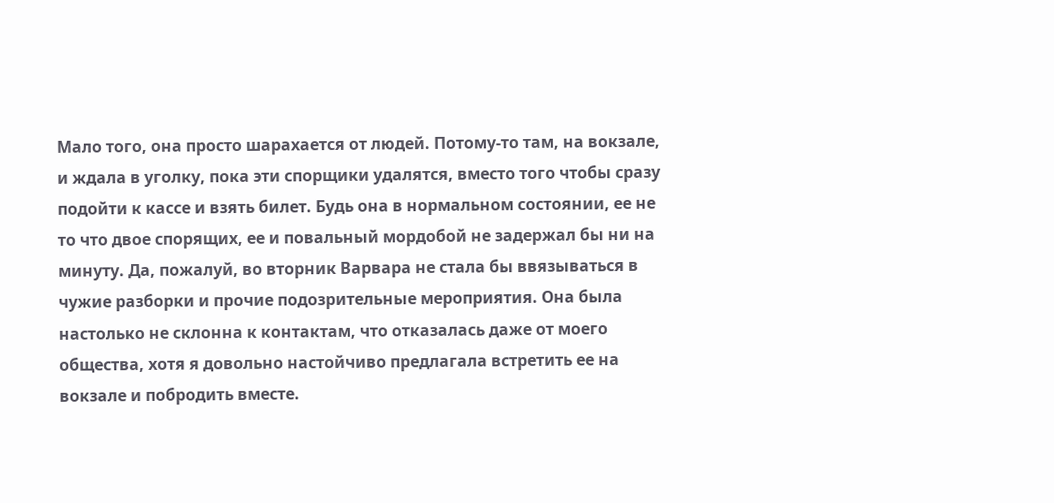Мало того, она просто шарахается от людей. Потому-то там, на вокзале, и ждала в уголку, пока эти спорщики удалятся, вместо того чтобы сразу подойти к кассе и взять билет. Будь она в нормальном состоянии, ее не то что двое спорящих, ее и повальный мордобой не задержал бы ни на минуту. Да, пожалуй, во вторник Варвара не стала бы ввязываться в чужие разборки и прочие подозрительные мероприятия. Она была настолько не склонна к контактам, что отказалась даже от моего общества, хотя я довольно настойчиво предлагала встретить ее на вокзале и побродить вместе.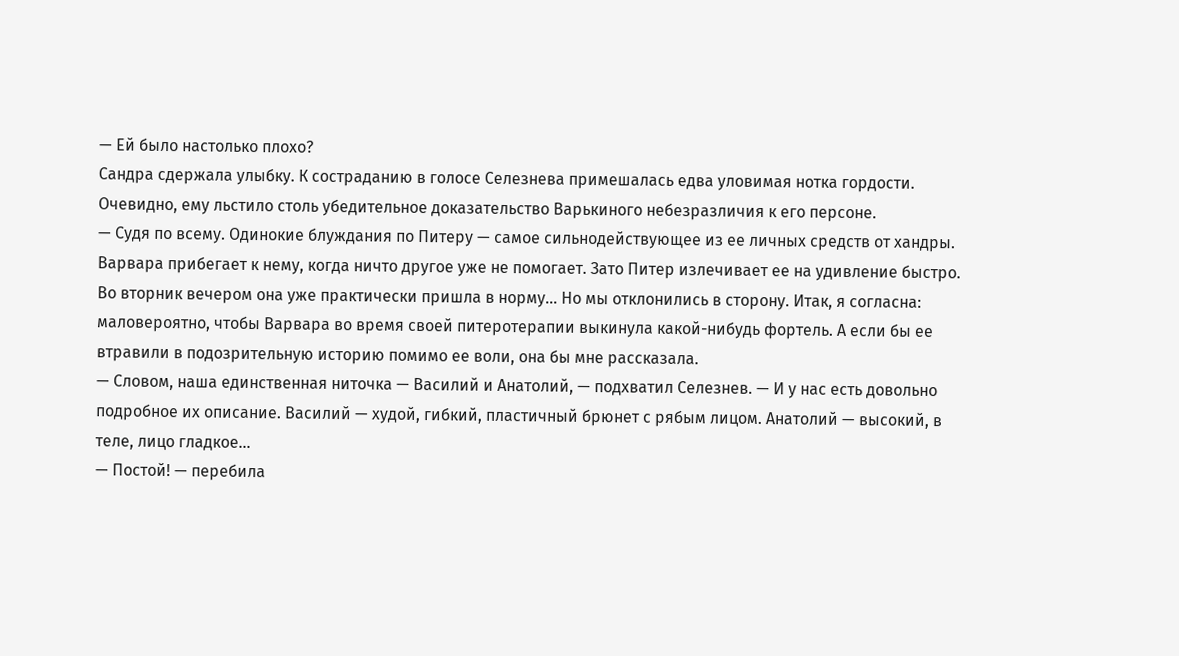— Ей было настолько плохо?
Сандра сдержала улыбку. К состраданию в голосе Селезнева примешалась едва уловимая нотка гордости. Очевидно, ему льстило столь убедительное доказательство Варькиного небезразличия к его персоне.
— Судя по всему. Одинокие блуждания по Питеру — самое сильнодействующее из ее личных средств от хандры. Варвара прибегает к нему, когда ничто другое уже не помогает. Зато Питер излечивает ее на удивление быстро. Во вторник вечером она уже практически пришла в норму… Но мы отклонились в сторону. Итак, я согласна: маловероятно, чтобы Варвара во время своей питеротерапии выкинула какой-нибудь фортель. А если бы ее втравили в подозрительную историю помимо ее воли, она бы мне рассказала.
— Словом, наша единственная ниточка — Василий и Анатолий, — подхватил Селезнев. — И у нас есть довольно подробное их описание. Василий — худой, гибкий, пластичный брюнет с рябым лицом. Анатолий — высокий, в теле, лицо гладкое…
— Постой! — перебила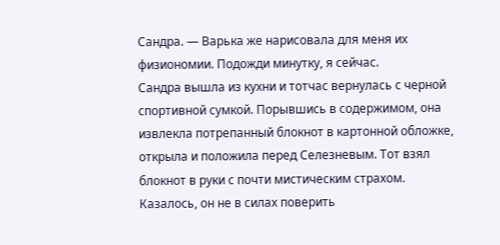Сандра. — Варька же нарисовала для меня их физиономии. Подожди минутку, я сейчас.
Сандра вышла из кухни и тотчас вернулась с черной спортивной сумкой. Порывшись в содержимом, она извлекла потрепанный блокнот в картонной обложке, открыла и положила перед Селезневым. Тот взял блокнот в руки с почти мистическим страхом. Казалось, он не в силах поверить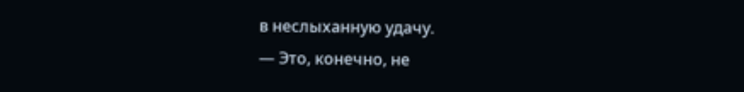в неслыханную удачу.
— Это, конечно, не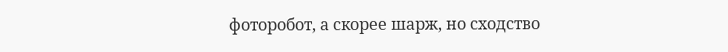фоторобот, а скорее шарж, но сходство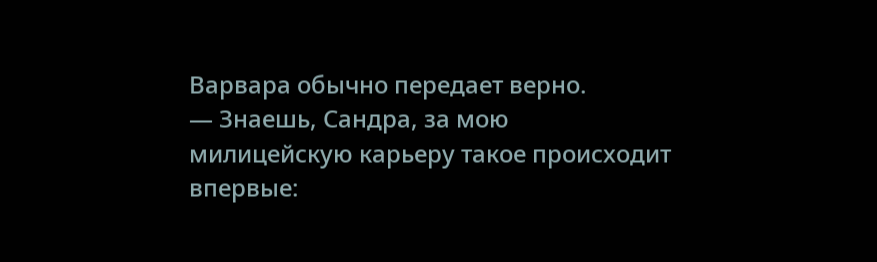Варвара обычно передает верно.
— Знаешь, Сандра, за мою милицейскую карьеру такое происходит впервые: